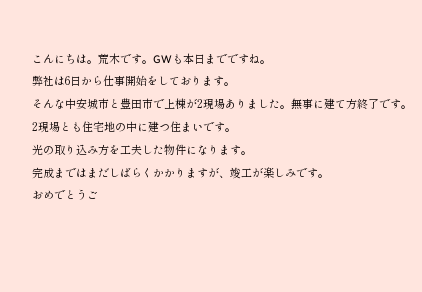こんにちは。荒木です。GWも本日までですね。
弊社は6日から仕事開始をしております。
そんな中安城市と豊田市で上棟が2現場ありました。無事に建て方終了です。
2現場とも住宅地の中に建つ住まいです。
光の取り込み方を工夫した物件になります。
完成まではまだしばらくかかりますが、竣工が楽しみです。
おめでとうご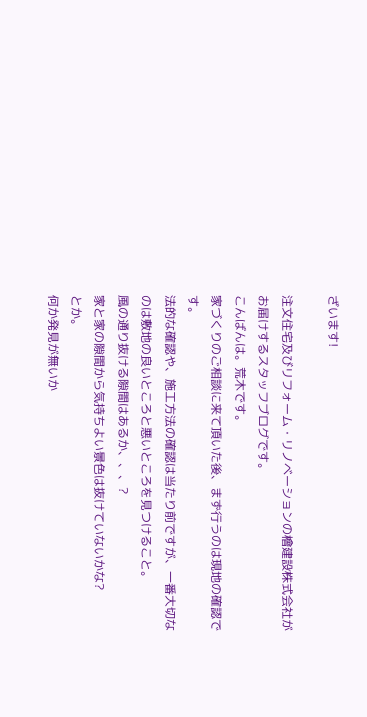ざいます!

注文住宅及びリフォーム・リノベーションの檜建設株式会社がお届けするスタッフブログです。
こんばんは。荒木です。
家づくりのご相談に来て頂いた後、まず行うのは現地の確認です。
法的な確認や、施工方法の確認は当たり前ですが、一番大切なのは敷地の良いところと悪いところを見つけること。
風の通り抜ける隙間はあるか、、、?
家と家の隙間から気持ちよい景色は抜けていないかな?
とか。
何か発見が無いか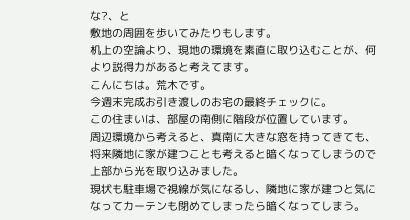な?、と
敷地の周囲を歩いてみたりもします。
机上の空論より、現地の環境を素直に取り込むことが、何より説得力があると考えてます。
こんにちは。荒木です。
今週末完成お引き渡しのお宅の最終チェックに。
この住まいは、部屋の南側に階段が位置しています。
周辺環境から考えると、真南に大きな窓を持ってきても、将来隣地に家が建つことも考えると暗くなってしまうので
上部から光を取り込みました。
現状も駐車場で視線が気になるし、隣地に家が建つと気になってカーテンも閉めてしまったら暗くなってしまう。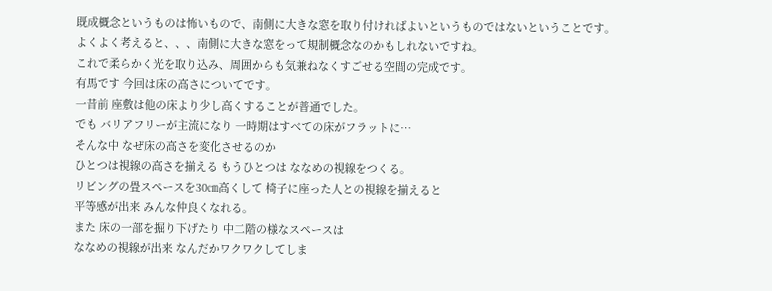既成概念というものは怖いもので、南側に大きな窓を取り付ければよいというものではないということです。
よくよく考えると、、、南側に大きな窓をって規制概念なのかもしれないですね。
これで柔らかく光を取り込み、周囲からも気兼ねなくすごせる空間の完成です。
有馬です 今回は床の高さについてです。
一昔前 座敷は他の床より少し高くすることが普通でした。
でも バリアフリーが主流になり 一時期はすべての床がフラットに…
そんな中 なぜ床の高さを変化させるのか
ひとつは視線の高さを揃える もうひとつは ななめの視線をつくる。
リビングの畳スペースを30㎝高くして 椅子に座った人との視線を揃えると
平等感が出来 みんな仲良くなれる。
また 床の一部を掘り下げたり 中二階の様なスペースは
ななめの視線が出来 なんだかワクワクしてしま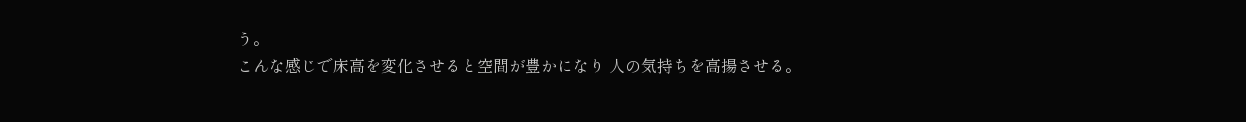う。
こんな感じで床高を変化させると空間が豊かになり 人の気持ちを高揚させる。